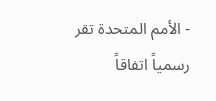- الأمم المتحدة تقر رسمياً اتفاقاً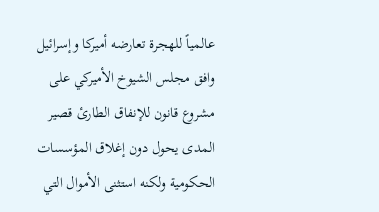عالمياً للهجرة تعارضه أميركا وإسرائيل
وافق مجلس الشيوخ الأميركي على مشروع قانون للإنفاق الطارئ قصير المدى يحول دون إغلاق المؤسسات الحكومية ولكنه استثنى الأموال التي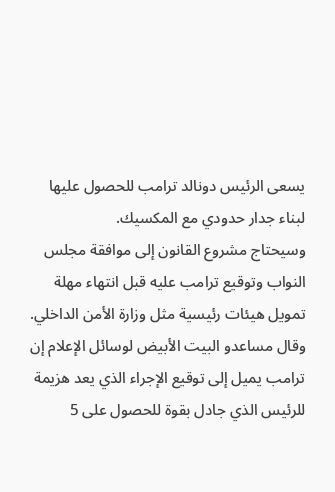يسعى الرئيس دونالد ترامب للحصول عليها لبناء جدار حدودي مع المكسيك.
وسيحتاج مشروع القانون إلى موافقة مجلس النواب وتوقيع ترامب عليه قبل انتهاء مهلة تمويل هيئات رئيسية مثل وزارة الأمن الداخلي.
وقال مساعدو البيت الأبيض لوسائل الإعلام إن ترامب يميل إلى توقيع الإجراء الذي يعد هزيمة للرئيس الذي جادل بقوة للحصول على 5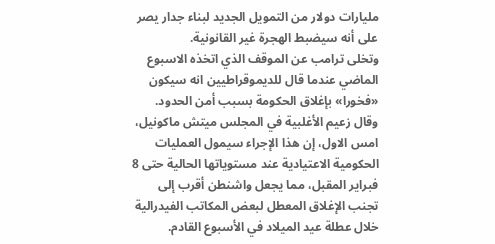مليارات دولار من التمويل الجديد لبناء جدار يصر على أنه سيضبط الهجرة غير القانونية.
وتخلى ترامب عن الموقف الذي اتخذه الاسبوع الماضي عندما قال للديموقراطيين انه سيكون «فخورا» بإغلاق الحكومة بسبب أمن الحدود.
وقال زعيم الأغلبية في المجلس ميتش ماكونيل، امس الاول، إن هذا الإجراء سيمول العمليات الحكومية الاعتيادية عند مستوياتها الحالية حتى 8 فبراير المقبل، مما يجعل واشنطن أقرب إلى تجنب الإغلاق المعطل لبعض المكاتب الفيدرالية خلال عطلة عيد الميلاد في الأسبوع القادم.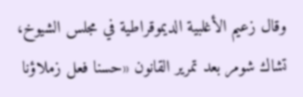وقال زعيم الأغلبية الديموقراطية في مجلس الشيوخ، تشاك شومر بعد تمرير القانون «حسنا فعل زملاؤنا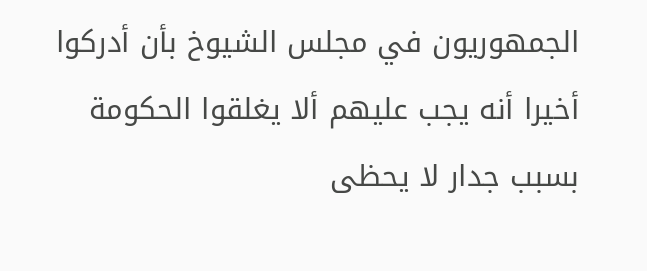الجمهوريون في مجلس الشيوخ بأن أدركوا أخيرا أنه يجب عليهم ألا يغلقوا الحكومة بسبب جدار لا يحظى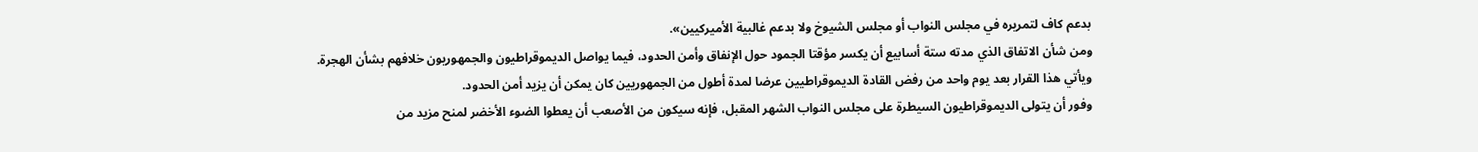بدعم كاف لتمريره في مجلس النواب أو مجلس الشيوخ ولا بدعم غالبية الأميركيين».
ومن شأن الاتفاق الذي مدته ستة أسابيع أن يكسر مؤقتا الجمود حول الإنفاق وأمن الحدود، فيما يواصل الديموقراطيون والجمهوريون خلافهم بشأن الهجرة.
ويأتي هذا القرار بعد يوم واحد من رفض القادة الديموقراطيين عرضا لمدة أطول من الجمهوريين كان يمكن أن يزيد أمن الحدود.
وفور أن يتولى الديموقراطيون السيطرة على مجلس النواب الشهر المقبل، فإنه سيكون من الأصعب أن يعطوا الضوء الأخضر لمنح مزيد من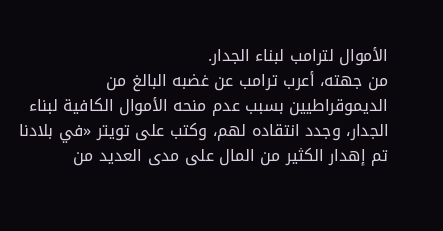الأموال لترامب لبناء الجدار.
من جهته، أعرب ترامب عن غضبه البالغ من الديموقراطيين بسبب عدم منحه الأموال الكافية لبناء الجدار، وجدد انتقاده لهم، وكتب على تويتر «في بلادنا تم إهدار الكثير من المال على مدى العديد من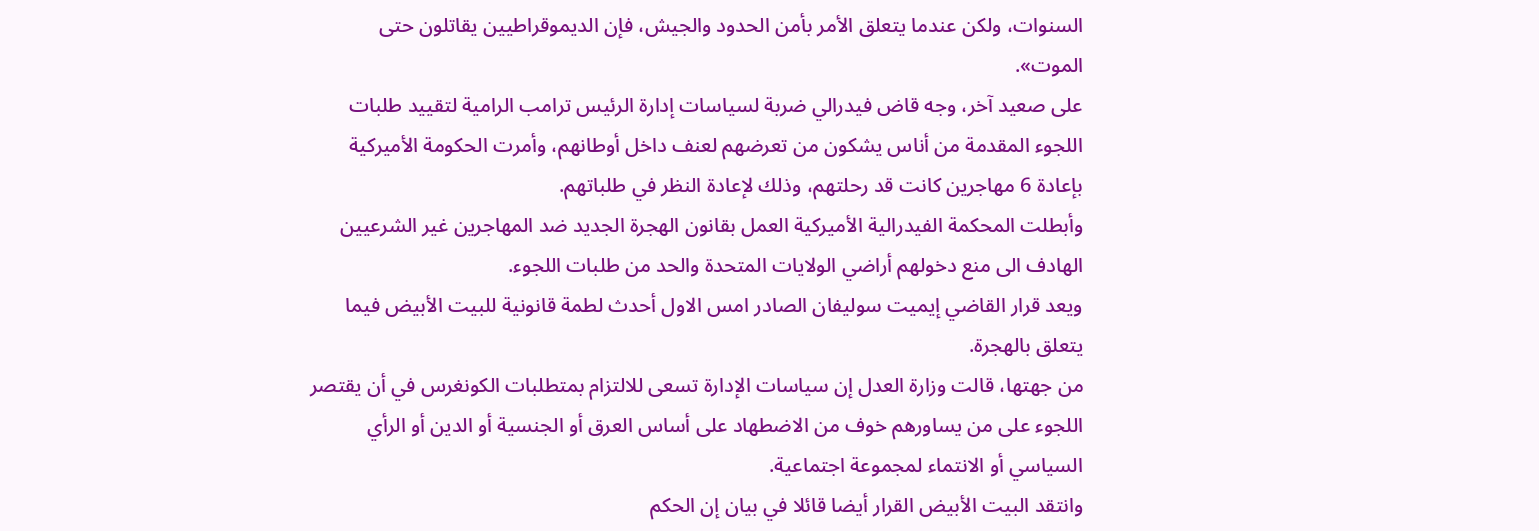السنوات، ولكن عندما يتعلق الأمر بأمن الحدود والجيش، فإن الديموقراطيين يقاتلون حتى الموت».
على صعيد آخر، وجه قاض فيدرالي ضربة لسياسات إدارة الرئيس ترامب الرامية لتقييد طلبات اللجوء المقدمة من أناس يشكون من تعرضهم لعنف داخل أوطانهم، وأمرت الحكومة الأميركية بإعادة 6 مهاجرين كانت قد رحلتهم، وذلك لإعادة النظر في طلباتهم.
وأبطلت المحكمة الفيدرالية الأميركية العمل بقانون الهجرة الجديد ضد المهاجرين غير الشرعيين الهادف الى منع دخولهم أراضي الولايات المتحدة والحد من طلبات اللجوء.
ويعد قرار القاضي إيميت سوليفان الصادر امس الاول أحدث لطمة قانونية للبيت الأبيض فيما يتعلق بالهجرة.
من جهتها، قالت وزارة العدل إن سياسات الإدارة تسعى للالتزام بمتطلبات الكونغرس في أن يقتصر اللجوء على من يساورهم خوف من الاضطهاد على أساس العرق أو الجنسية أو الدين أو الرأي السياسي أو الانتماء لمجموعة اجتماعية.
وانتقد البيت الأبيض القرار أيضا قائلا في بيان إن الحكم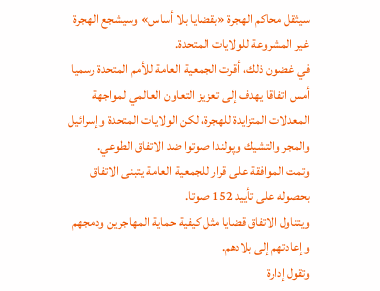سيثقل محاكم الهجرة «بقضايا بلا أساس» وسيشجع الهجرة غير المشروعة للولايات المتحدة.
في غضون ذلك، أقرت الجمعية العامة للأمم المتحدة رسميا أمس اتفاقا يهدف إلى تعزيز التعاون العالمي لمواجهة المعدلات المتزايدة للهجرة، لكن الولايات المتحدة وإسرائيل والمجر والتشيك وپولندا صوتوا ضد الاتفاق الطوعي.
وتمت الموافقة على قرار للجمعية العامة يتبنى الاتفاق بحصوله على تأييد 152 صوتا.
ويتناول الاتفاق قضايا مثل كيفية حماية المهاجرين ودمجهم وإعادتهم إلى بلادهم.
وتقول إدارة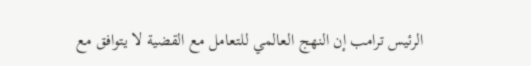الرئيس ترامب إن النهج العالمي للتعامل مع القضية لا يتوافق مع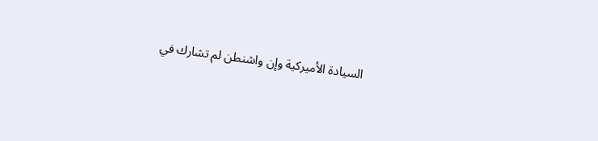السيادة الأميركية وإن واشنطن لم تشارك في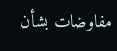مفاوضات بشأن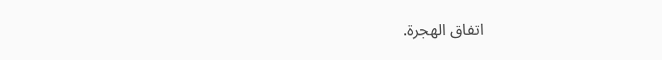اتفاق الهجرة.